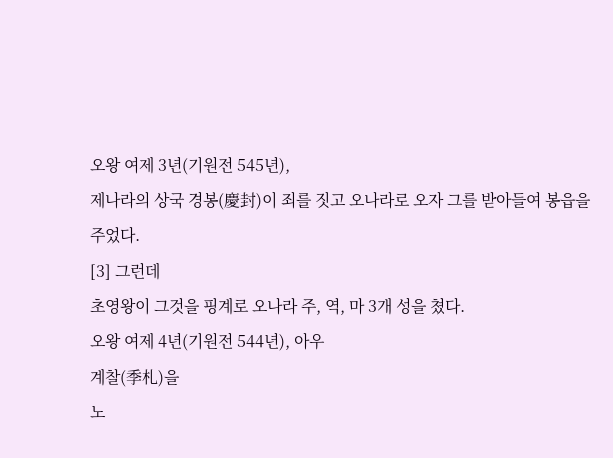오왕 여제 3년(기원전 545년),
제나라의 상국 경봉(慶封)이 죄를 짓고 오나라로 오자 그를 받아들여 봉읍을 주었다.
[3] 그런데
초영왕이 그것을 핑계로 오나라 주, 역, 마 3개 성을 쳤다.
오왕 여제 4년(기원전 544년), 아우
계찰(季札)을
노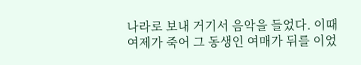나라로 보내 거기서 음악을 들었다. 이때 여제가 죽어 그 동생인 여매가 뒤를 이었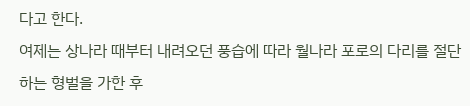다고 한다.
여제는 상나라 때부터 내려오던 풍습에 따라 월나라 포로의 다리를 절단하는 형벌을 가한 후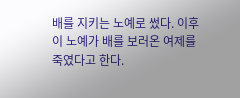배를 지키는 노예로 썼다. 이후 이 노예가 배를 보러온 여제를 죽였다고 한다.